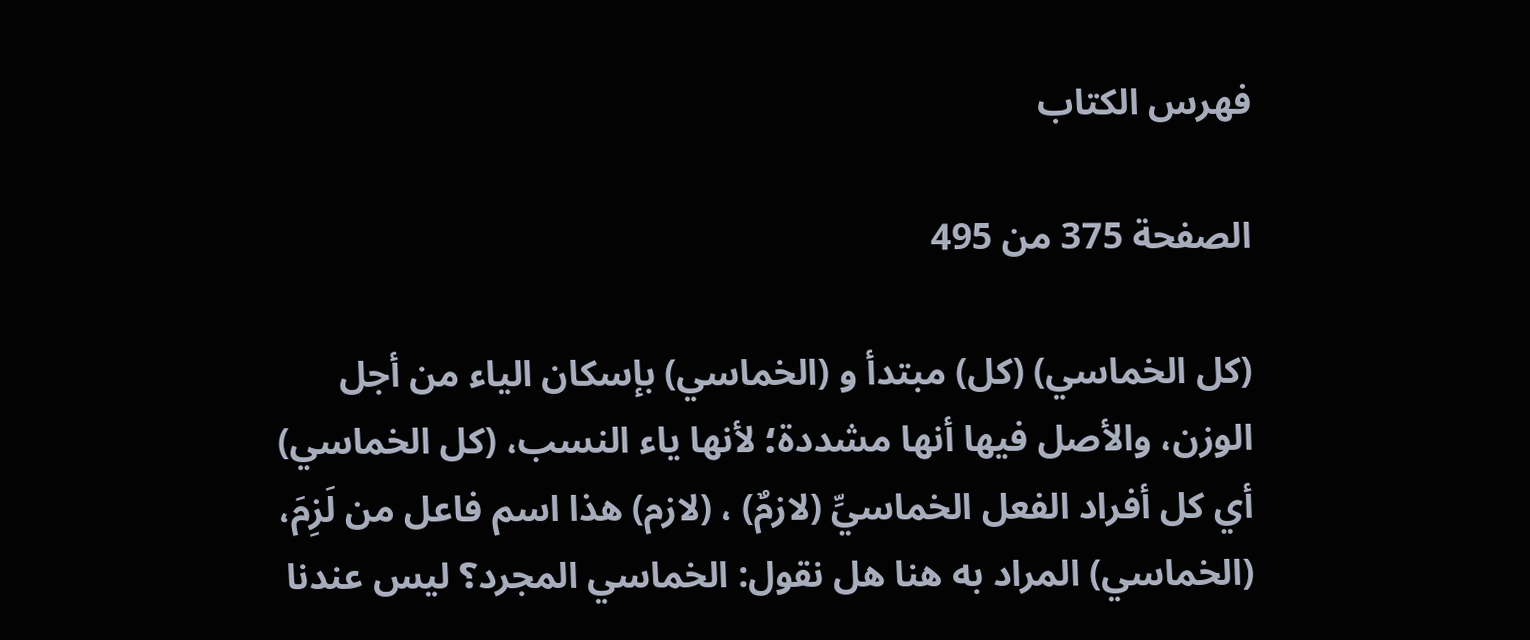فهرس الكتاب

الصفحة 375 من 495

(كل الخماسي) (كل) مبتدأ و (الخماسي) بإسكان الياء من أجل الوزن، والأصل فيها أنها مشددة؛ لأنها ياء النسب، (كل الخماسي) أي كل أفراد الفعل الخماسيِّ (لازمٌ) ، (لازم) هذا اسم فاعل من لَزِمَ، (الخماسي) المراد به هنا هل نقول: الخماسي المجرد؟ ليس عندنا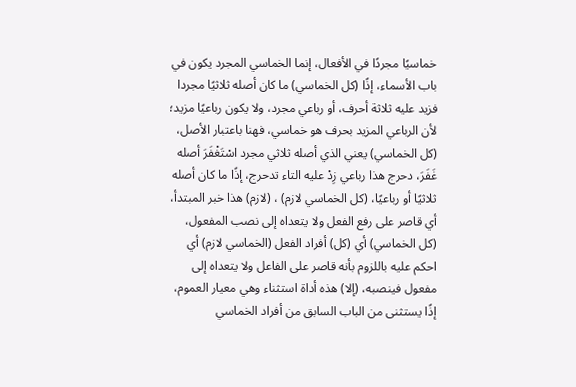خماسيًا مجردًا في الأفعال، إنما الخماسي المجرد يكون في باب الأسماء، إذًا (كل الخماسي) ما كان أصله ثلاثيًا مجردا فزيد عليه ثلاثة أحرف، أو رباعي مجرد، ولا يكون رباعيًا مزيد؛ لأن الرباعي المزيد بحرف هو خماسي، فهنا باعتبار الأصل، (كل الخماسي) يعني الذي أصله ثلاثي مجرد اسْتَغْفَرَ أصله غَفَرَ، دحرج هذا رباعي زِدْ عليه التاء تدحرج، إذًا ما كان أصله ثلاثيًا أو رباعيًا، (كل الخماسي لازم) ، (لازم) هذا خبر المبتدأ، أي قاصر على رفع الفعل ولا يتعداه إلى نصب المفعول، (كل الخماسي) أي (كل) أفراد الفعل (الخماسي لازم) أي احكم عليه باللزوم بأنه قاصر على الفاعل ولا يتعداه إلى مفعول فينصبه، (إلا) هذه أداة استثناء وهي معيار العموم، إذًا يستثنى من الباب السابق من أفراد الخماسي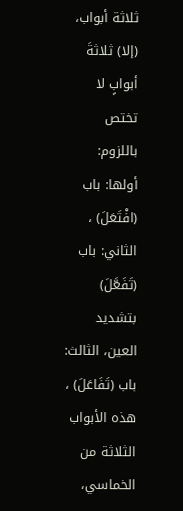ثلاثة أبواب، (إلا) ثلاثةَ أبوابٍ لا تختص باللزوم: أولها: باب (افْتَعَلَ) ، الثاني: باب (تَفَعَّلَ) بتشديد العين، الثالث: باب (تَفَاعَلَ) ، هذه الأبواب الثلاثة من الخماسي،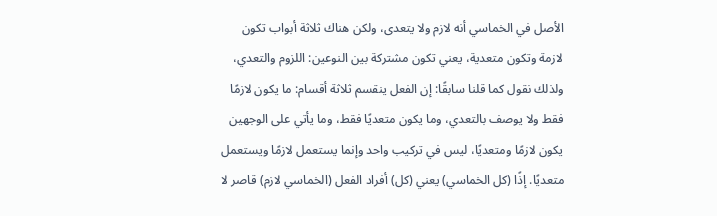الأصل في الخماسي أنه لازم ولا يتعدى، ولكن هناك ثلاثة أبواب تكون لازمة وتكون متعدية، يعني تكون مشتركة بين النوعين: اللزوم والتعدي، ولذلك نقول كما قلنا سابقًا: إن الفعل ينقسم ثلاثة أقسام: ما يكون لازمًا فقط ولا يوصف بالتعدي، وما يكون متعديًا فقط، وما يأتي على الوجهين يكون لازمًا ومتعديًا، ليس في تركيب واحد وإنما يستعمل لازمًا ويستعمل متعديًا. إذًا (كل الخماسي) يعني (كل) أفراد الفعل (الخماسي لازم) قاصر لا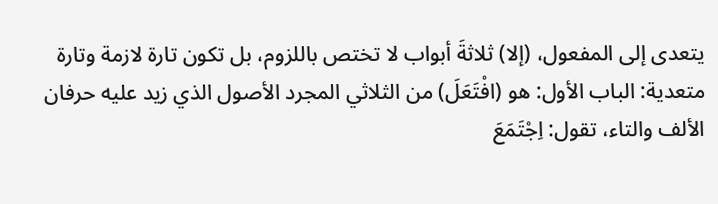يتعدى إلى المفعول، (إلا) ثلاثةَ أبواب لا تختص باللزوم، بل تكون تارة لازمة وتارة متعدية: الباب الأول: هو (افْتَعَلَ) من الثلاثي المجرد الأصول الذي زيد عليه حرفان الألف والتاء، تقول: اِجْتَمَعَ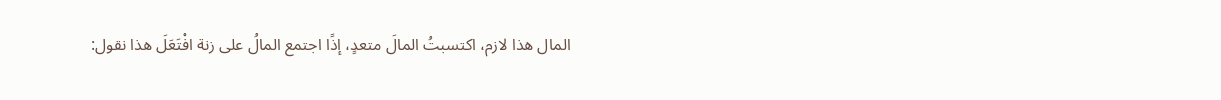المال هذا لازم، اكتسبتُ المالَ متعدٍ، إذًا اجتمع المالُ على زنة افْتَعَلَ هذا نقول: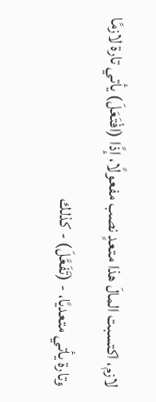لازم، اكتسبت المالَ هذا متعدٍ نصب مفعولًا، إذًا (افْتَعَلَ) يأتي تارة لازمًا وتارة يأتي متعديًا، - (تَفَعَّلَ) - كذلك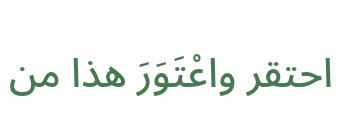احتقر واعْتَوَرَ هذا من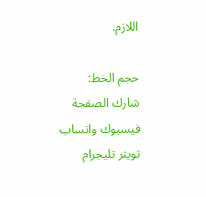اللازم.

حجم الخط:
شارك الصفحة
فيسبوك واتساب تويتر تليجرام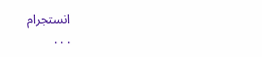انستجرام
. . .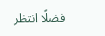فضلًا انتظر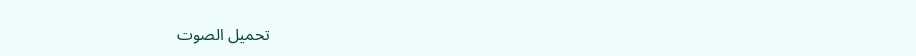تحميل الصوت